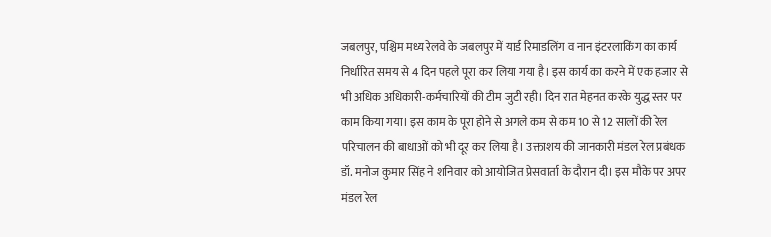जबलपुर, पश्चिम मध्य रेलवे के जबलपुर में यार्ड रिमाडलिंग व नान इंटरलाकिंग का कार्य निर्धारित समय से 4 दिन पहले पूरा कर लिया गया है। इस कार्य का करने में एक हजार से भी अधिक अधिकारी-कर्मचारियों की टीम जुटी रही। दिन रात मेहनत करके युद्ध स्तर पर काम किया गया। इस काम के पूरा होने से अगले कम से कम 10 से 12 सालों की रेल परिचालन की बाधाओं को भी दूर कर लिया है। उक्ताशय की जानकारी मंडल रेल प्रबंधक डॉ. मनोज कुमार सिंह ने शनिवार को आयोजित प्रेसवार्ता के दौरान दी। इस मौके पर अपर मंडल रेल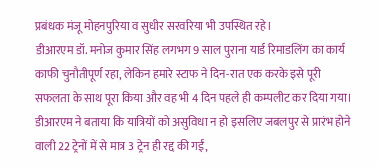प्रबंधक मंजू मोहनपुरिया व सुधीर सरवरिया भी उपस्थित रहे।
डीआरएम डॉ. मनोज कुमार सिंह लगभग 9 साल पुराना यार्ड रिमाडलिंग का कार्य काफी चुनौतीपूर्ण रहा, लेकिन हमारे स्टाफ ने दिन-रात एक करके इसे पूरी सफलता के साथ पूरा किया और वह भी 4 दिन पहले ही कम्पलीट कर दिया गया। डीआरएम ने बताया कि यात्रियों को असुविधा न हो इसलिए जबलपुर से प्रारंभ होने वाली 22 ट्रेनों में से मात्र 3 ट्रेन ही रद्द की गईं,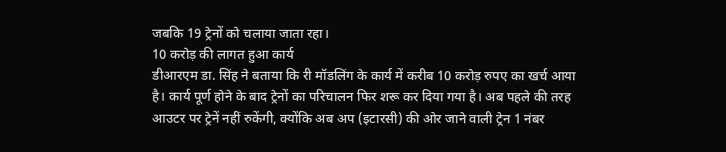जबकि 19 ट्रेनों को चलाया जाता रहा।
10 करोड़ की लागत हुआ कार्य
डीआरएम डा. सिंह ने बताया कि री मॉडलिंग के कार्य में करीब 10 करोड़ रुपए का खर्च आया है। कार्य पूर्ण होने के बाद ट्रेनों का परिचालन फिर शरू कर दिया गया है। अब पहले की तरह आउटर पर ट्रेनें नहीं रुकेंगी, क्योंकि अब अप (इटारसी) की ओर जाने वाली ट्रेन 1 नंबर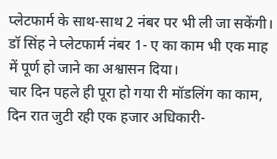प्लेटफार्म के साथ-साथ 2 नंबर पर भी ली जा सकेंगी। डॉ सिंह ने प्लेटफार्म नंबर 1- ए का काम भी एक माह में पूर्ण हो जाने का अश्वासन दिया।
चार दिन पहले ही पूरा हो गया री मॉडलिंग का काम, दिन रात जुटी रही एक हजार अधिकारी-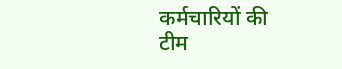कर्मचारियों की टीम